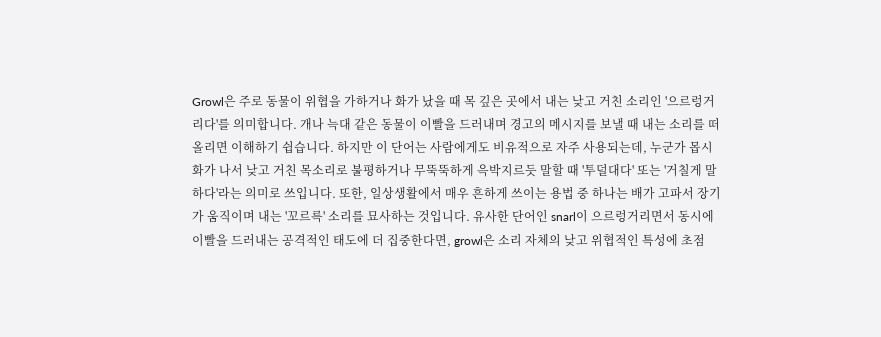Growl은 주로 동물이 위협을 가하거나 화가 났을 때 목 깊은 곳에서 내는 낮고 거친 소리인 '으르렁거리다'를 의미합니다. 개나 늑대 같은 동물이 이빨을 드러내며 경고의 메시지를 보낼 때 내는 소리를 떠올리면 이해하기 쉽습니다. 하지만 이 단어는 사람에게도 비유적으로 자주 사용되는데, 누군가 몹시 화가 나서 낮고 거친 목소리로 불평하거나 무뚝뚝하게 윽박지르듯 말할 때 '투덜대다' 또는 '거칠게 말하다'라는 의미로 쓰입니다. 또한, 일상생활에서 매우 흔하게 쓰이는 용법 중 하나는 배가 고파서 장기가 움직이며 내는 '꼬르륵' 소리를 묘사하는 것입니다. 유사한 단어인 snarl이 으르렁거리면서 동시에 이빨을 드러내는 공격적인 태도에 더 집중한다면, growl은 소리 자체의 낮고 위협적인 특성에 초점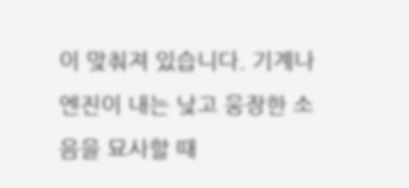이 맞춰져 있습니다. 기계나 엔진이 내는 낮고 웅장한 소음을 묘사할 때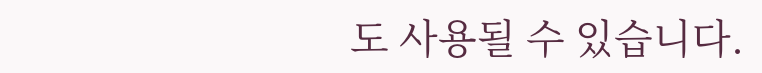도 사용될 수 있습니다.